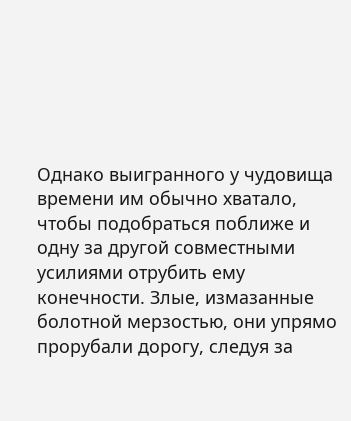Однако выигранного у чудовища времени им обычно хватало, чтобы подобраться поближе и одну за другой совместными усилиями отрубить ему конечности. Злые, измазанные болотной мерзостью, они упрямо прорубали дорогу, следуя за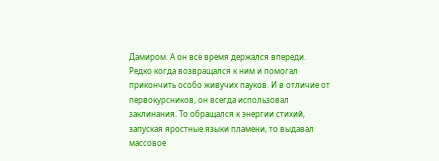Дамиром. А он всё время держался впереди. Редко когда возвращался к ним и помогал прикончить особо живучих пауков. И в отличие от первокурсников, он всегда использовал заклинания. То обращался к энергии стихий, запуская яростные языки пламени, то выдавал массовое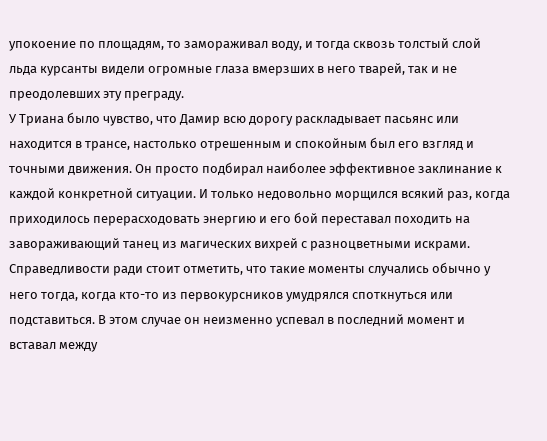упокоение по площадям, то замораживал воду, и тогда сквозь толстый слой льда курсанты видели огромные глаза вмерзших в него тварей, так и не преодолевших эту преграду.
У Триана было чувство, что Дамир всю дорогу раскладывает пасьянс или находится в трансе, настолько отрешенным и спокойным был его взгляд и точными движения. Он просто подбирал наиболее эффективное заклинание к каждой конкретной ситуации. И только недовольно морщился всякий раз, когда приходилось перерасходовать энергию и его бой переставал походить на завораживающий танец из магических вихрей с разноцветными искрами.
Справедливости ради стоит отметить, что такие моменты случались обычно у него тогда, когда кто-то из первокурсников умудрялся споткнуться или подставиться. В этом случае он неизменно успевал в последний момент и вставал между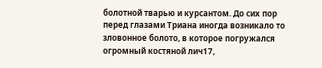болотной тварью и курсантом. До сих пор перед глазами Триана иногда возникало то зловонное болото, в которое погружался огромный костяной лич17,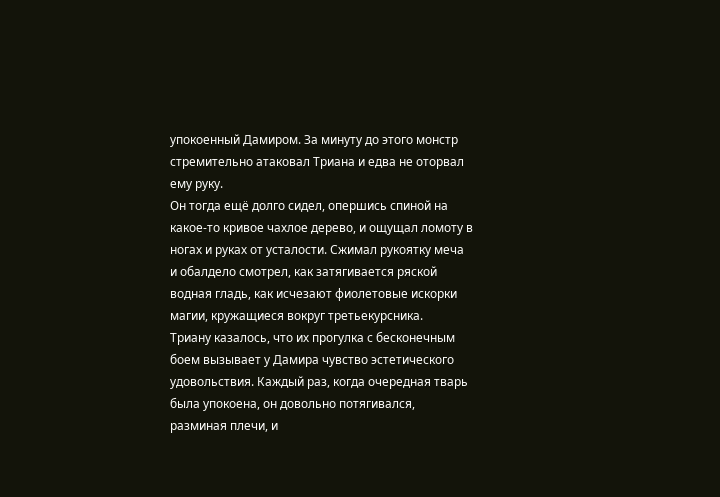упокоенный Дамиром. За минуту до этого монстр стремительно атаковал Триана и едва не оторвал ему руку.
Он тогда ещё долго сидел, опершись спиной на какое-то кривое чахлое дерево, и ощущал ломоту в ногах и руках от усталости. Сжимал рукоятку меча и обалдело смотрел, как затягивается ряской водная гладь, как исчезают фиолетовые искорки магии, кружащиеся вокруг третьекурсника.
Триану казалось, что их прогулка с бесконечным боем вызывает у Дамира чувство эстетического удовольствия. Каждый раз, когда очередная тварь была упокоена, он довольно потягивался, разминая плечи, и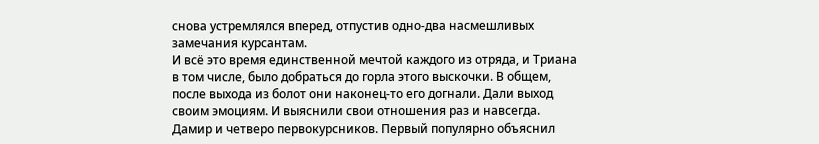снова устремлялся вперед, отпустив одно-два насмешливых замечания курсантам.
И всё это время единственной мечтой каждого из отряда, и Триана в том числе, было добраться до горла этого выскочки. В общем, после выхода из болот они наконец-то его догнали. Дали выход своим эмоциям. И выяснили свои отношения раз и навсегда.
Дамир и четверо первокурсников. Первый популярно объяснил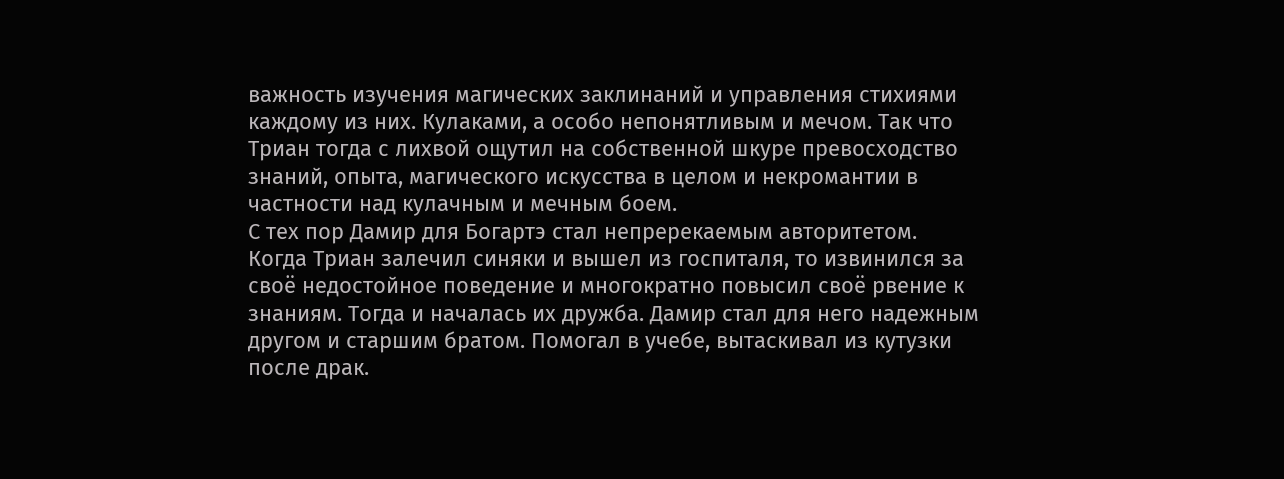важность изучения магических заклинаний и управления стихиями каждому из них. Кулаками, а особо непонятливым и мечом. Так что Триан тогда с лихвой ощутил на собственной шкуре превосходство знаний, опыта, магического искусства в целом и некромантии в частности над кулачным и мечным боем.
С тех пор Дамир для Богартэ стал непререкаемым авторитетом.
Когда Триан залечил синяки и вышел из госпиталя, то извинился за своё недостойное поведение и многократно повысил своё рвение к знаниям. Тогда и началась их дружба. Дамир стал для него надежным другом и старшим братом. Помогал в учебе, вытаскивал из кутузки после драк.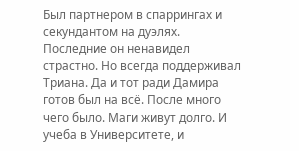Был партнером в спаррингах и секундантом на дуэлях. Последние он ненавидел страстно. Но всегда поддерживал Триана. Да и тот ради Дамира готов был на всё. После много чего было. Маги живут долго. И учеба в Университете, и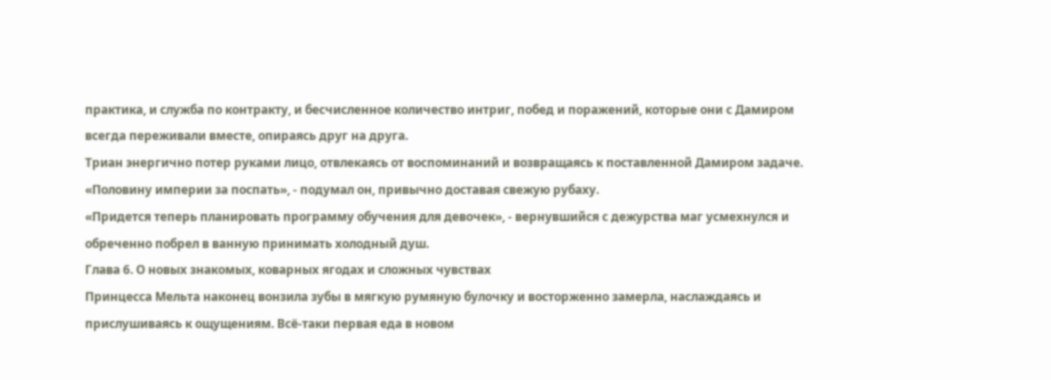практика, и служба по контракту, и бесчисленное количество интриг, побед и поражений, которые они с Дамиром всегда переживали вместе, опираясь друг на друга.
Триан энергично потер руками лицо, отвлекаясь от воспоминаний и возвращаясь к поставленной Дамиром задаче.
«Половину империи за поспать», - подумал он, привычно доставая свежую рубаху.
«Придется теперь планировать программу обучения для девочек», - вернувшийся с дежурства маг усмехнулся и обреченно побрел в ванную принимать холодный душ.
Глава 6. О новых знакомых, коварных ягодах и сложных чувствах
Принцесса Мельта наконец вонзила зубы в мягкую румяную булочку и восторженно замерла, наслаждаясь и прислушиваясь к ощущениям. Всё-таки первая еда в новом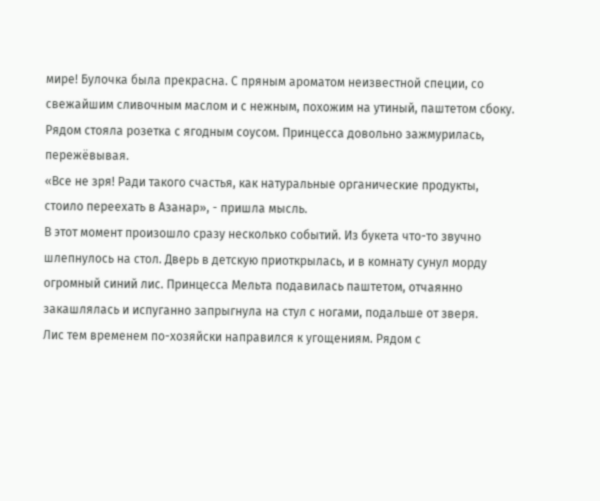мире! Булочка была прекрасна. С пряным ароматом неизвестной специи, со свежайшим сливочным маслом и с нежным, похожим на утиный, паштетом сбоку. Рядом стояла розетка с ягодным соусом. Принцесса довольно зажмурилась, пережёвывая.
«Все не зря! Ради такого счастья, как натуральные органические продукты, стоило переехать в Азанар», - пришла мысль.
В этот момент произошло сразу несколько событий. Из букета что-то звучно шлепнулось на стол. Дверь в детскую приоткрылась, и в комнату сунул морду огромный синий лис. Принцесса Мельта подавилась паштетом, отчаянно закашлялась и испуганно запрыгнула на стул с ногами, подальше от зверя.
Лис тем временем по-хозяйски направился к угощениям. Рядом с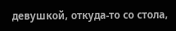девушкой, откуда-то со стола,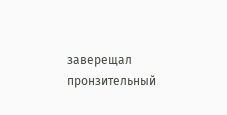заверещал пронзительный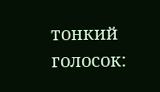тонкий голосок: